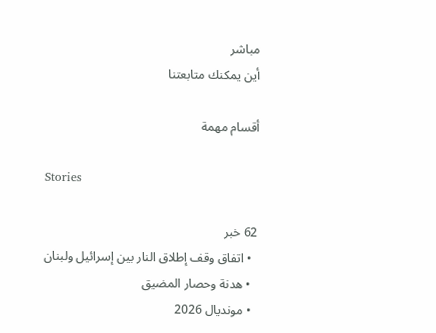مباشر
أين يمكنك متابعتنا

أقسام مهمة

Stories

62 خبر
  • اتفاق وقف إطلاق النار بين إسرائيل ولبنان
  • هدنة وحصار المضيق
  • مونديال 2026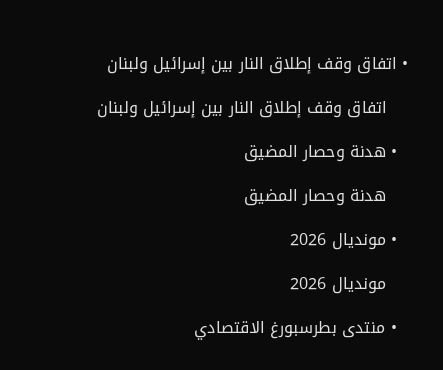• اتفاق وقف إطلاق النار بين إسرائيل ولبنان

    اتفاق وقف إطلاق النار بين إسرائيل ولبنان

  • هدنة وحصار المضيق

    هدنة وحصار المضيق

  • مونديال 2026

    مونديال 2026

  • منتدى بطرسبورغ الاقتصادي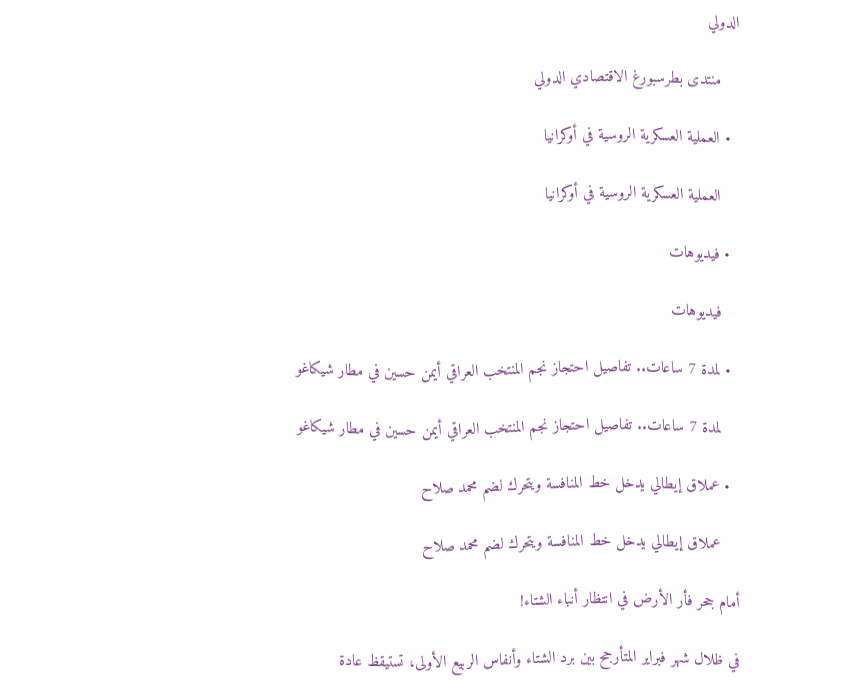الدولي

    منتدى بطرسبورغ الاقتصادي الدولي

  • العملية العسكرية الروسية في أوكرانيا

    العملية العسكرية الروسية في أوكرانيا

  • فيديوهات

    فيديوهات

  • لمدة 7 ساعات.. تفاصيل احتجاز نجم المنتخب العراقي أيمن حسين في مطار شيكاغو

    لمدة 7 ساعات.. تفاصيل احتجاز نجم المنتخب العراقي أيمن حسين في مطار شيكاغو

  • عملاق إيطالي يدخل خط المنافسة ويتحرك لضم محمد صلاح

    عملاق إيطالي يدخل خط المنافسة ويتحرك لضم محمد صلاح

أمام جحر فأر الأرض في انتظار أنباء الشتاء!

في ظلال شهر فبراير المتأرجح بين برد الشتاء وأنفاس الربيع الأولى، تستيقظ عادة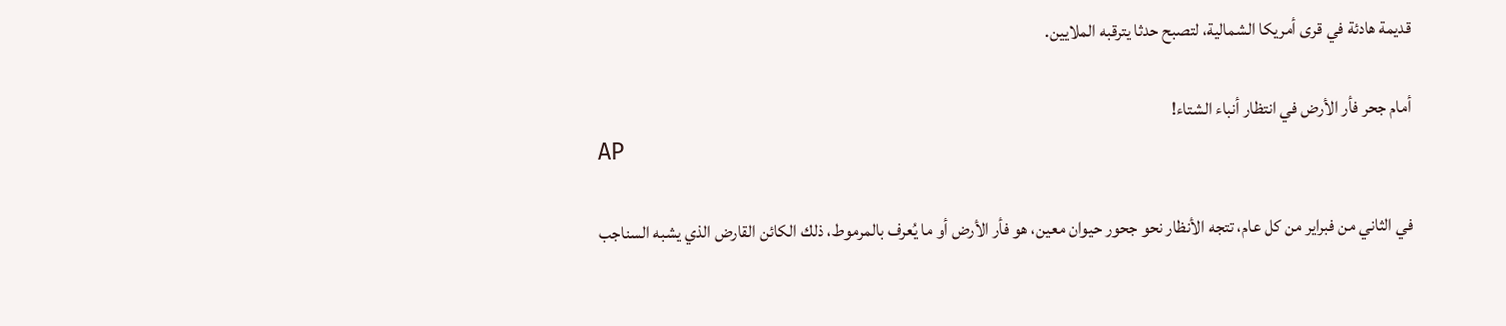قديمة هادئة في قرى أمريكا الشمالية، لتصبح حدثا يترقبه الملايين.

أمام جحر فأر الأرض في انتظار أنباء الشتاء!
AP

في الثاني من فبراير من كل عام، تتجه الأنظار نحو جحور حيوان معين، هو فأر الأرض أو ما يُعرف بالمرموط، ذلك الكائن القارض الذي يشبه السناجب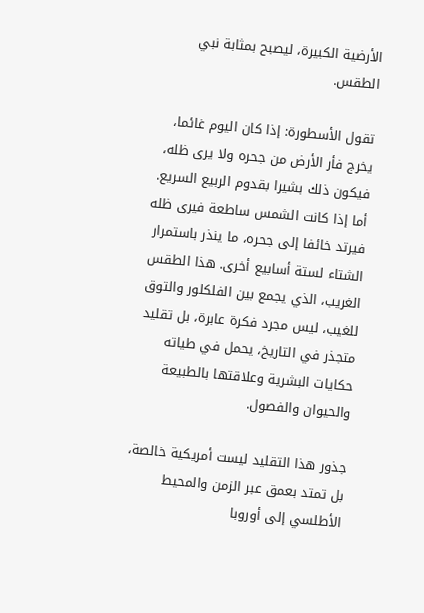الأرضية الكبيرة، ليصبح بمثابة نبي الطقس.

تقول الأسطورة: إذا كان اليوم غائما، يخرج فأر الأرض من جحره ولا يرى ظله، فيكون ذلك بشيرا بقدوم الربيع السريع. أما إذا كانت الشمس ساطعة فيرى ظله فيرتد خائفا إلى جحره، ما ينذر باستمرار الشتاء لستة أسابيع أخرى. هذا الطقس الغريب، الذي يجمع بين الفلكلور والتوق للغيب، ليس مجرد فكرة عابرة، بل تقليد متجذر في التاريخ، يحمل في طياته حكايات البشرية وعلاقتها بالطبيعة والحيوان والفصول.

جذور هذا التقليد ليست أمريكية خالصة، بل تمتد بعمق عبر الزمن والمحيط الأطلسي إلى أوروبا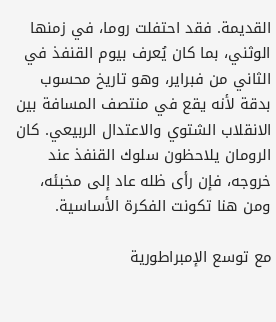القديمة. فقد احتفلت روما، في زمنها الوثني، بما كان يُعرف بيوم القنفذ في الثاني من فبراير، وهو تاريخ محسوب بدقة لأنه يقع في منتصف المسافة بين الانقلاب الشتوي والاعتدال الربيعي. كان الرومان يلاحظون سلوك القنفذ عند خروجه، فإن رأى ظله عاد إلى مخبئه، ومن هنا تكونت الفكرة الأساسية.

مع توسع الإمبراطورية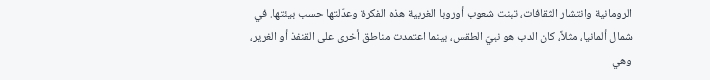الرومانية وانتشار الثقافات، تبنت شعوب أوروبا الغربية هذه الفكرة وعدّلتها حسب بيئتها. في شمال ألمانيا، مثلاً، كان الدب هو نبيّ الطقس، بينما اعتمدت مناطق أخرى على القنفذ أو الغرير، وهي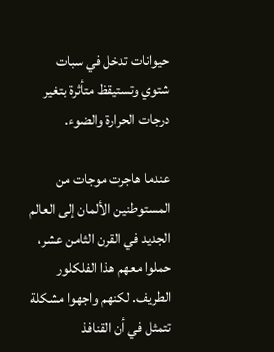حيوانات تدخل في سبات شتوي وتستيقظ متأثرة بتغير درجات الحرارة والضوء.

عندما هاجرت موجات من المستوطنين الألمان إلى العالم الجديد في القرن الثامن عشر، حملوا معهم هذا الفلكلور الطريف. لكنهم واجهوا مشكلة تتمثل في أن القنافذ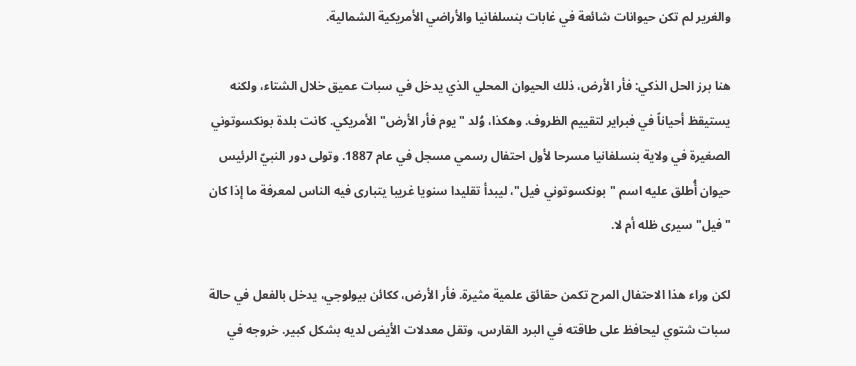والغرير لم تكن حيوانات شائعة في غابات بنسلفانيا والأراضي الأمريكية الشمالية.

هنا برز الحل الذكي: فأر الأرض، ذلك الحيوان المحلي الذي يدخل في سبات عميق خلال الشتاء، ولكنه يستيقظ أحياناً في فبراير لتقييم الظروف. وهكذا، وُلد "يوم فأر الأرض" الأمريكي. كانت بلدة بونكسوتوني الصغيرة في ولاية بنسلفانيا مسرحا لأول احتفال رسمي مسجل في عام 1887. وتولى دور النبيّ الرئيس حيوان أُطلق عليه اسم "بونكسوتوني فيل"، ليبدأ تقليدا سنويا غريبا يتبارى فيه الناس لمعرفة ما إذا كان "فيل" سيرى ظله أم لا.

لكن وراء هذا الاحتفال المرح تكمن حقائق علمية مثيرة. فأر الأرض، ككائن بيولوجي، يدخل بالفعل في حالة سبات شتوي ليحافظ على طاقته في البرد القارس، وتقل معدلات الأيض لديه بشكل كبير. خروجه في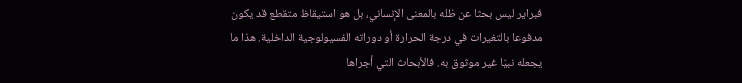فبراير ليس بحثا عن ظله بالمعنى الإنساني، بل هو استيقاظ متقطع قد يكون مدفوعا بالتغيرات في درجة الحرارة أو دوراته الفسيولوجية الداخلية. هذا ما يجعله نبيّا غير موثوق به. فالأبحاث التي أجراها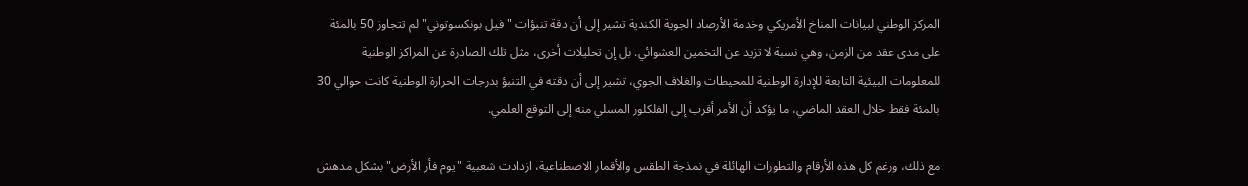المركز الوطني لبيانات المناخ الأمريكي وخدمة الأرصاد الجوية الكندية تشير إلى أن دقة تنبؤات "فيل بونكسوتوني" لم تتجاوز 50 بالمئة على مدى عقد من الزمن، وهي نسبة لا تزيد عن التخمين العشوائي. بل إن تحليلات أخرى، مثل تلك الصادرة عن المراكز الوطنية للمعلومات البيئية التابعة للإدارة الوطنية للمحيطات والغلاف الجوي، تشير إلى أن دقته في التنبؤ بدرجات الحرارة الوطنية كانت حوالي 30 بالمئة فقط خلال العقد الماضي، ما يؤكد أن الأمر أقرب إلى الفلكلور المسلي منه إلى التوقع العلمي.

مع ذلك، ورغم كل هذه الأرقام والتطورات الهائلة في نمذجة الطقس والأقمار الاصطناعية، ازدادت شعبية "يوم فأر الأرض" بشكل مدهش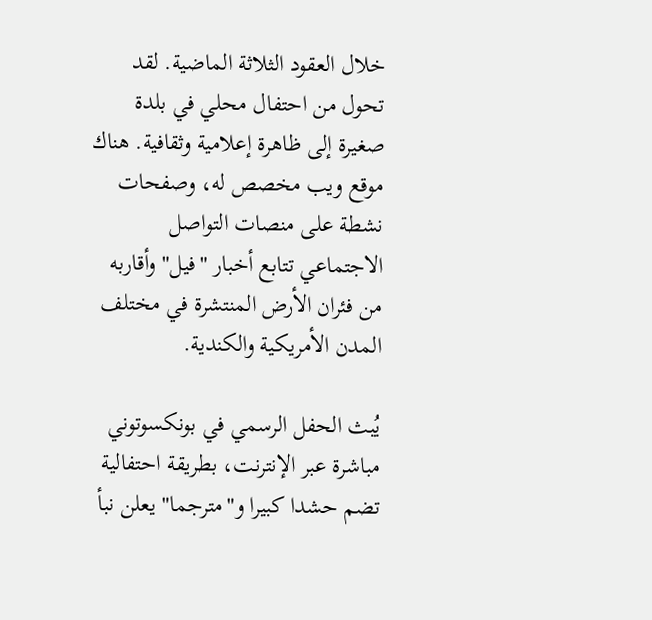خلال العقود الثلاثة الماضية. لقد تحول من احتفال محلي في بلدة صغيرة إلى ظاهرة إعلامية وثقافية. هناك موقع ويب مخصص له، وصفحات نشطة على منصات التواصل الاجتماعي تتابع أخبار "فيل" وأقاربه من فئران الأرض المنتشرة في مختلف المدن الأمريكية والكندية.

يُبث الحفل الرسمي في بونكسوتوني مباشرة عبر الإنترنت، بطريقة احتفالية تضم حشدا كبيرا و"مترجما" يعلن نبأ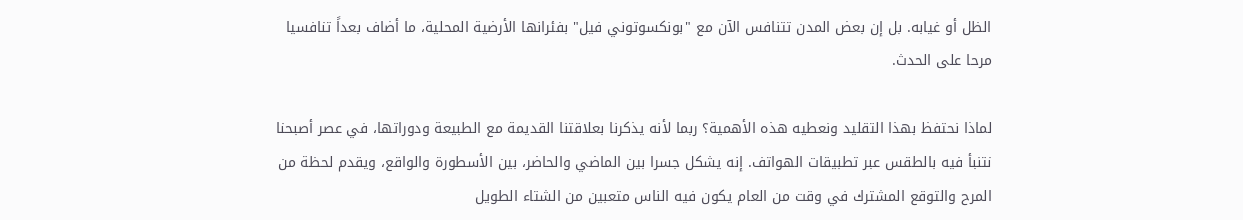الظل أو غيابه. بل إن بعض المدن تتنافس الآن مع "بونكسوتوني فيل" بفئرانها الأرضية المحلية، ما أضاف بعداً تنافسيا مرحا على الحدث.

لماذا نحتفظ بهذا التقليد ونعطيه هذه الأهمية؟ ربما لأنه يذكرنا بعلاقتنا القديمة مع الطبيعة ودوراتها، في عصر أصبحنا نتنبأ فيه بالطقس عبر تطبيقات الهواتف. إنه يشكل جسرا بين الماضي والحاضر، بين الأسطورة والواقع، ويقدم لحظة من المرح والتوقع المشترك في وقت من العام يكون فيه الناس متعبين من الشتاء الطويل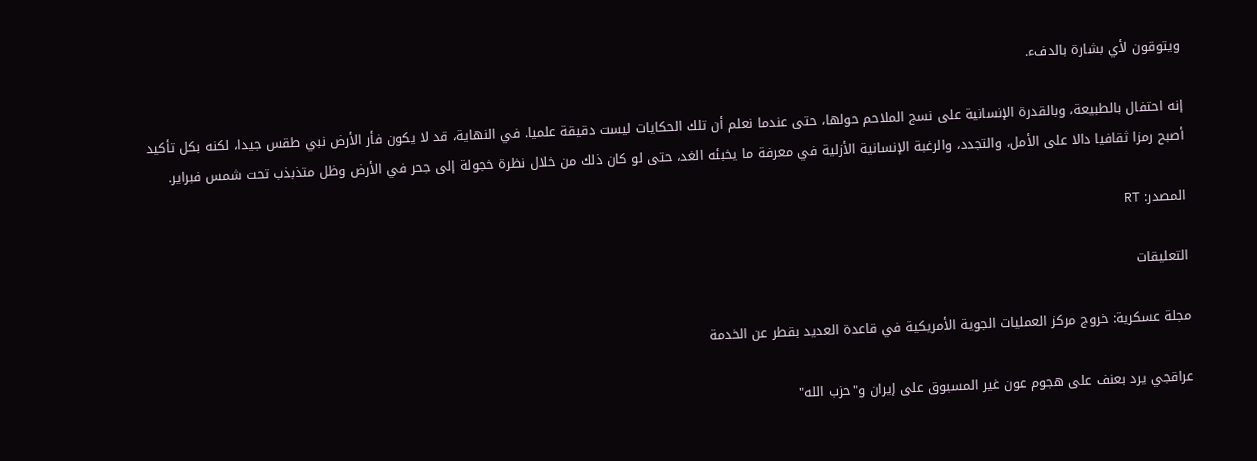ويتوقون لأي بشارة بالدفء.

إنه احتفال بالطبيعة، وبالقدرة الإنسانية على نسج الملاحم حولها، حتى عندما نعلم أن تلك الحكايات ليست دقيقة علميا. في النهاية، قد لا يكون فأر الأرض نبي طقس جيدا، لكنه بكل تأكيد أصبح رمزا ثقافيا دالا على الأمل، والتجدد، والرغبة الإنسانية الأزلية في معرفة ما يخبئه الغد، حتى لو كان ذلك من خلال نظرة خجولة إلى جحر في الأرض وظل متذبذب تحت شمس فبراير.

المصدر: RT

التعليقات

مجلة عسكرية: خروج مركز العمليات الجوية الأمريكية في قاعدة العديد بقطر عن الخدمة

عراقجي يرد بعنف على هجوم عون غير المسبوق على إيران و"حزب الله"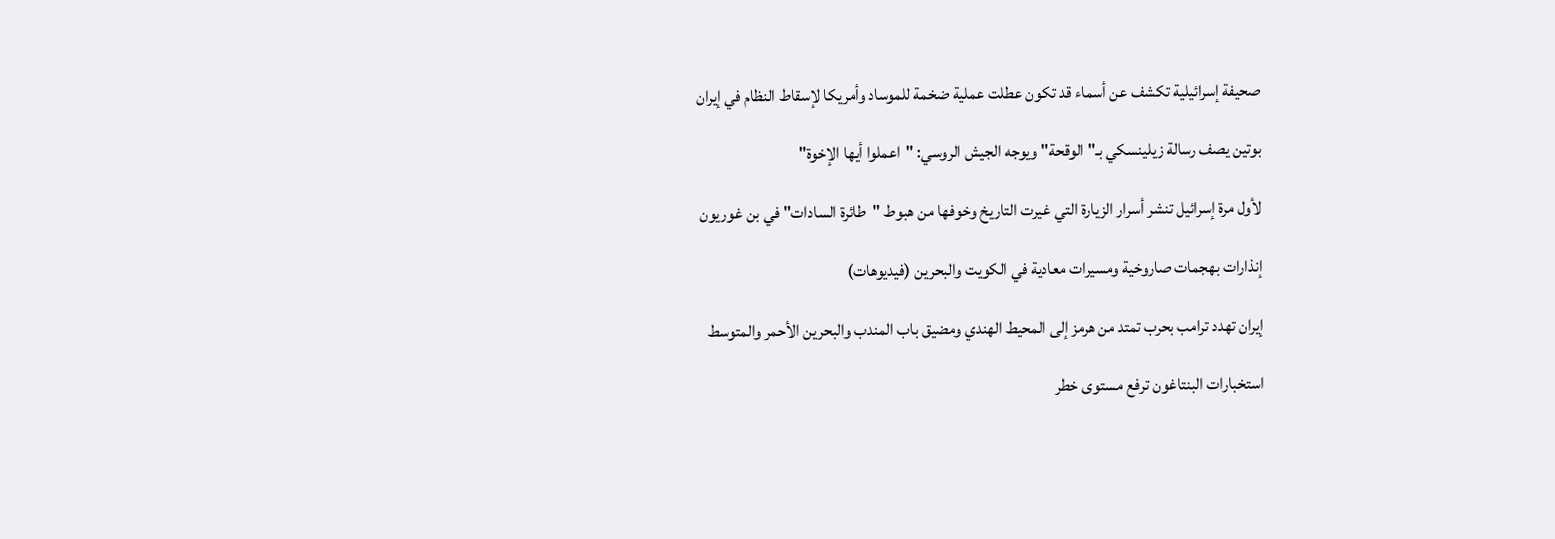صحيفة إسرائيلية تكشف عن أسماء قد تكون عطلت عملية ضخمة للموساد وأمريكا لإسقاط النظام في إيران

بوتين يصف رسالة زيلينسكي بـ"الوقحة" ويوجه الجيش الروسي: "اعملوا أيها الإخوة"

لأول مرة إسرائيل تنشر أسرار الزيارة التي غيرت التاريخ وخوفها من هبوط "طائرة السادات" في بن غوريون

إنذارات بهجمات صاروخية ومسيرات معادية في الكويت والبحرين (فيديوهات)

إيران تهدد ترامب بحرب تمتد من هرمز إلى المحيط الهندي ومضيق باب المندب والبحرين الأحمر والمتوسط

استخبارات البنتاغون ترفع مستوى خطر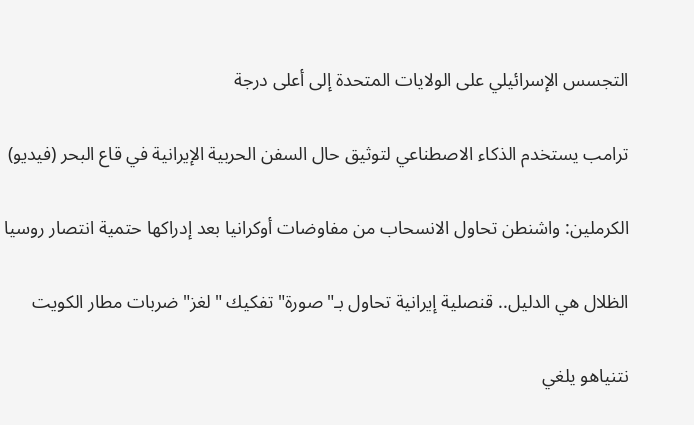التجسس الإسرائيلي على الولايات المتحدة إلى أعلى درجة

ترامب يستخدم الذكاء الاصطناعي لتوثيق حال السفن الحربية الإيرانية في قاع البحر (فيديو)

الكرملين: واشنطن تحاول الانسحاب من مفاوضات أوكرانيا بعد إدراكها حتمية انتصار روسيا

الظلال هي الدليل.. قنصلية إيرانية تحاول بـ"صورة" تفكيك "لغز" ضربات مطار الكويت

نتنياهو يلغي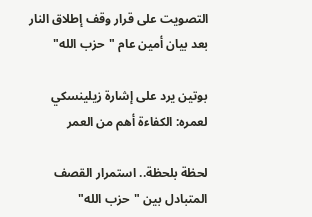التصويت على قرار وقف إطلاق النار بعد بيان أمين عام "حزب الله"

بوتين يرد على إشارة زيلينسكي لعمره: الكفاءة أهم من العمر

لحظة بلحظة.. استمرار القصف المتبادل بين "حزب الله"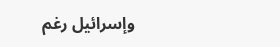وإسرائيل رغم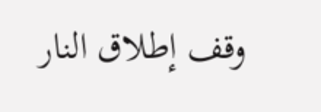وقف إطلاق النار